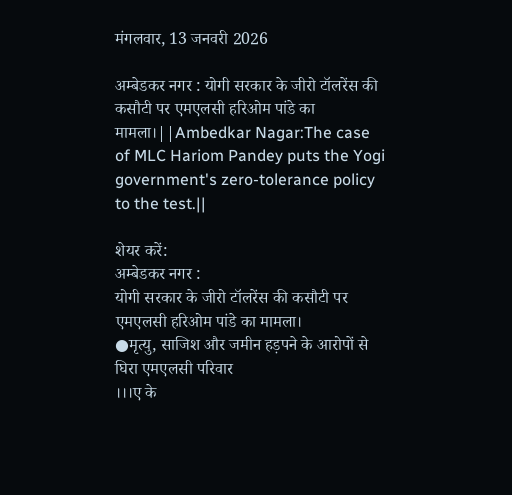मंगलवार, 13 जनवरी 2026

अम्बेडकर नगर : योगी सरकार के जीरो टॉलरेंस की कसौटी पर एमएलसी हरिओम पांडे का मामला।||Ambedkar Nagar:The case of MLC Hariom Pandey puts the Yogi government's zero-tolerance policy to the test.||

शेयर करें:
अम्बेडकर नगर :
योगी सरकार के जीरो टॉलरेंस की कसौटी पर एमएलसी हरिओम पांडे का मामला।
●मृत्यु, साजिश और जमीन हड़पने के आरोपों से घिरा एमएलसी परिवार
।।।ए के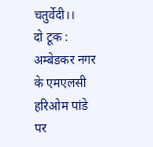चतुर्वेदी।।
दो टूक : अम्बेडकर नगर के एमएलसी हरिओम पांडे पर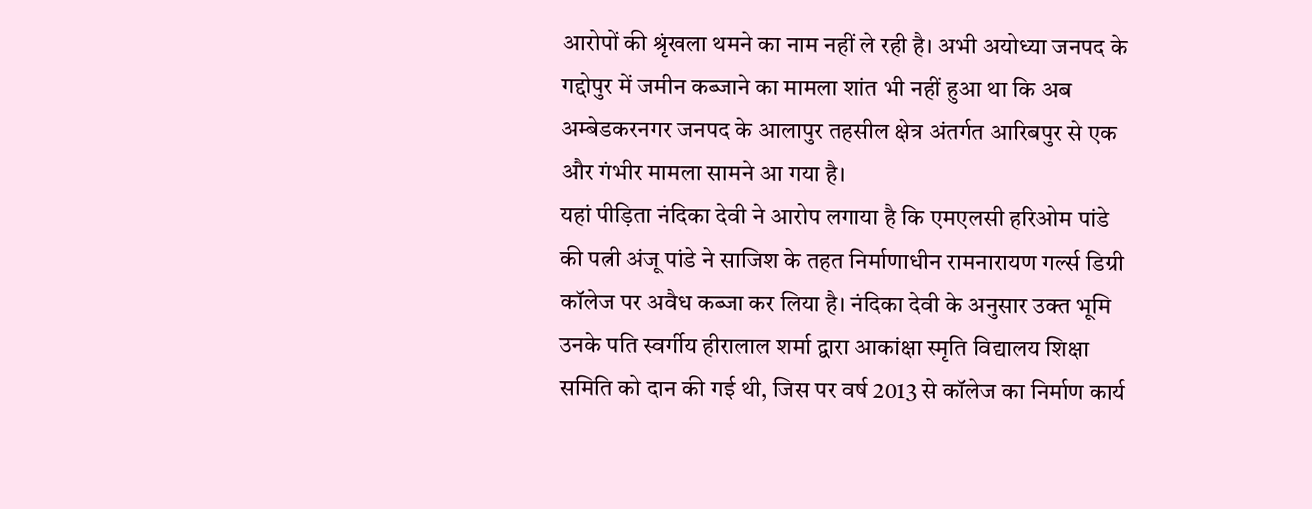आरोपों की श्रृंखला थमने का नाम नहीं ले रही है। अभी अयोध्या जनपद के गद्दोपुर में जमीन कब्जाने का मामला शांत भी नहीं हुआ था कि अब अम्बेडकरनगर जनपद के आलापुर तहसील क्षेत्र अंतर्गत आरिबपुर से एक और गंभीर मामला सामने आ गया है।
यहां पीड़िता नंदिका देवी ने आरोप लगाया है कि एमएलसी हरिओम पांडे की पत्नी अंजू पांडे ने साजिश के तहत निर्माणाधीन रामनारायण गर्ल्स डिग्री कॉलेज पर अवैध कब्जा कर लिया है। नंदिका देवी के अनुसार उक्त भूमि उनके पति स्वर्गीय हीरालाल शर्मा द्वारा आकांक्षा स्मृति विद्यालय शिक्षा समिति को दान की गई थी, जिस पर वर्ष 2013 से कॉलेज का निर्माण कार्य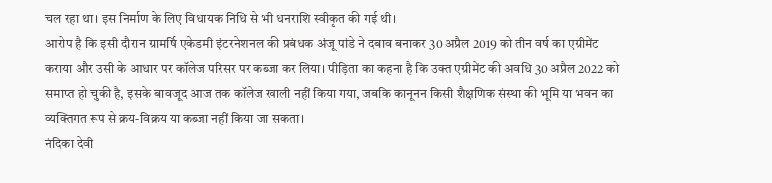चल रहा था। इस निर्माण के लिए विधायक निधि से भी धनराशि स्वीकृत की गई थी।
आरोप है कि इसी दौरान ग्रामर्षि एकेडमी इंटरनेशनल की प्रबंधक अंजू पांडे ने दबाव बनाकर 30 अप्रैल 2019 को तीन वर्ष का एग्रीमेंट कराया और उसी के आधार पर कॉलेज परिसर पर कब्जा कर लिया। पीड़िता का कहना है कि उक्त एग्रीमेंट की अवधि 30 अप्रैल 2022 को समाप्त हो चुकी है, इसके बावजूद आज तक कॉलेज खाली नहीं किया गया, जबकि कानूनन किसी शैक्षणिक संस्था की भूमि या भवन का व्यक्तिगत रूप से क्रय-विक्रय या कब्जा नहीं किया जा सकता।
नंदिका देवी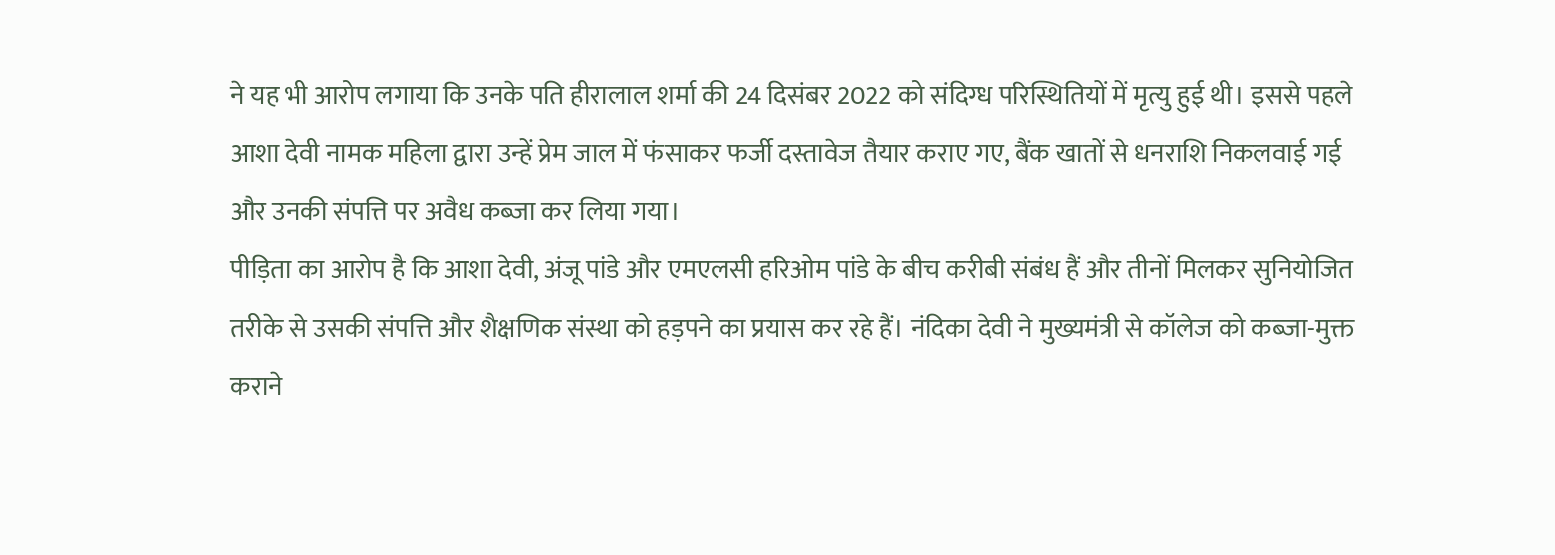ने यह भी आरोप लगाया कि उनके पति हीरालाल शर्मा की 24 दिसंबर 2022 को संदिग्ध परिस्थितियों में मृत्यु हुई थी। इससे पहले आशा देवी नामक महिला द्वारा उन्हें प्रेम जाल में फंसाकर फर्जी दस्तावेज तैयार कराए गए, बैंक खातों से धनराशि निकलवाई गई और उनकी संपत्ति पर अवैध कब्जा कर लिया गया।
पीड़िता का आरोप है कि आशा देवी, अंजू पांडे और एमएलसी हरिओम पांडे के बीच करीबी संबंध हैं और तीनों मिलकर सुनियोजित तरीके से उसकी संपत्ति और शैक्षणिक संस्था को हड़पने का प्रयास कर रहे हैं। नंदिका देवी ने मुख्यमंत्री से कॉलेज को कब्जा-मुक्त कराने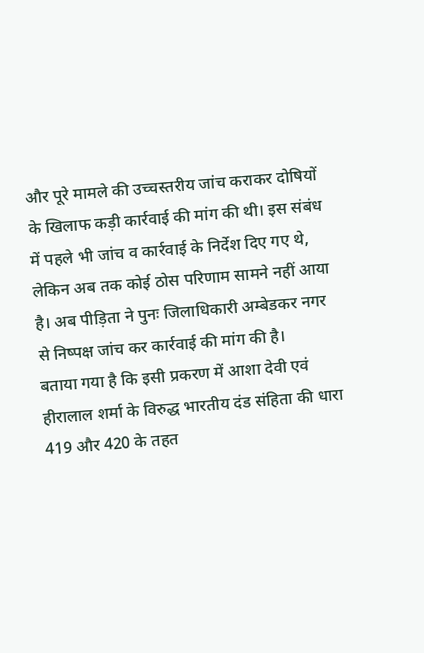और पूरे मामले की उच्चस्तरीय जांच कराकर दोषियों के खिलाफ कड़ी कार्रवाई की मांग की थी। इस संबंध में पहले भी जांच व कार्रवाई के निर्देश दिए गए थे, लेकिन अब तक कोई ठोस परिणाम सामने नहीं आया है। अब पीड़िता ने पुनः जिलाधिकारी अम्बेडकर नगर से निष्पक्ष जांच कर कार्रवाई की मांग की है।
बताया गया है कि इसी प्रकरण में आशा देवी एवं हीरालाल शर्मा के विरुद्ध भारतीय दंड संहिता की धारा 419 और 420 के तहत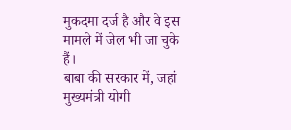मुकदमा दर्ज है और वे इस मामले में जेल भी जा चुके हैं।
बाबा की सरकार में, जहां मुख्यमंत्री योगी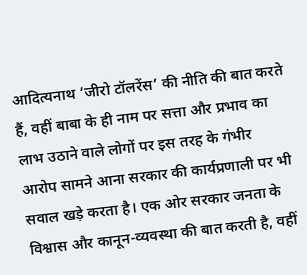आदित्यनाथ ‘जीरो टॉलरेंस’ की नीति की बात करते हैं, वहीं बाबा के ही नाम पर सत्ता और प्रभाव का लाभ उठाने वाले लोगों पर इस तरह के गंभीर आरोप सामने आना सरकार की कार्यप्रणाली पर भी सवाल खड़े करता है। एक ओर सरकार जनता के विश्वास और कानून-व्यवस्था की बात करती है, वहीं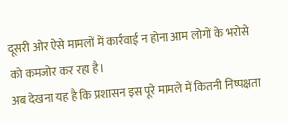दूसरी ओर ऐसे मामलों में कार्रवाई न होना आम लोगों के भरोसे को कमजोर कर रहा है।
अब देखना यह है कि प्रशासन इस पूरे मामले में कितनी निष्पक्षता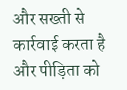और सख्ती से कार्रवाई करता है और पीड़िता को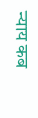न्याय कब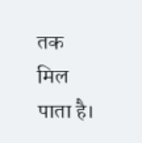तक मिल पाता है।